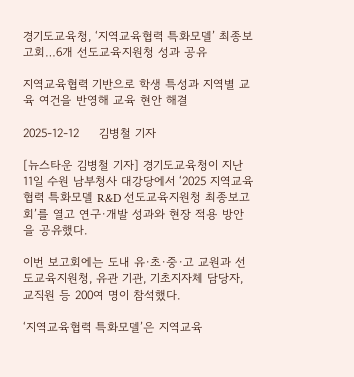경기도교육청, ‘지역교육협력 특화모델’ 최종보고회…6개 선도교육지원청 성과 공유

지역교육협력 기반으로 학생 특성과 지역별 교육 여건을 반영해 교육 현안 해결

2025-12-12     김병철 기자

[뉴스타운 김병철 기자] 경기도교육청이 지난 11일 수원 남부청사 대강당에서 ‘2025 지역교육협력 특화모델 R&D 선도교육지원청 최종보고회’를 열고 연구·개발 성과와 현장 적용 방안을 공유했다.

이번 보고회에는 도내 유·초·중·고 교원과 선도교육지원청, 유관 기관, 기초지자체 담당자, 교직원 등 200여 명이 참석했다.

‘지역교육협력 특화모델’은 지역교육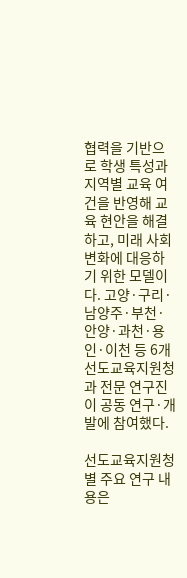협력을 기반으로 학생 특성과 지역별 교육 여건을 반영해 교육 현안을 해결하고, 미래 사회 변화에 대응하기 위한 모델이다. 고양·구리·남양주·부천·안양·과천·용인·이천 등 6개 선도교육지원청과 전문 연구진이 공동 연구·개발에 참여했다.

선도교육지원청별 주요 연구 내용은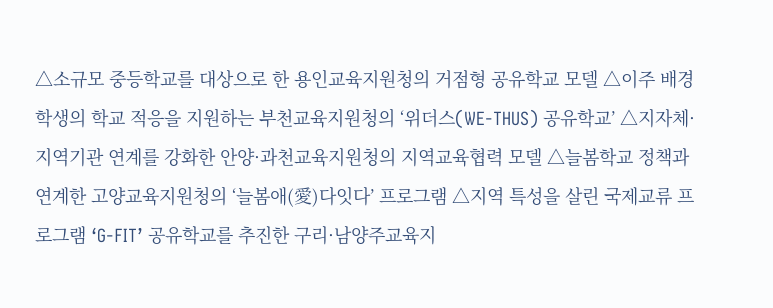△소규모 중등학교를 대상으로 한 용인교육지원청의 거점형 공유학교 모델 △이주 배경 학생의 학교 적응을 지원하는 부천교육지원청의 ‘위더스(WE-THUS) 공유학교’ △지자체·지역기관 연계를 강화한 안양·과천교육지원청의 지역교육협력 모델 △늘봄학교 정책과 연계한 고양교육지원청의 ‘늘봄애(愛)다잇다’ 프로그램 △지역 특성을 살린 국제교류 프로그램 ‘G-FIT’ 공유학교를 추진한 구리·남양주교육지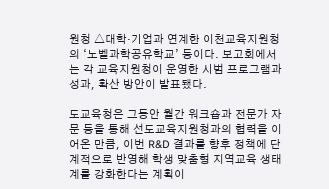원청 △대학·기업과 연계한 이천교육지원청의 ‘노벨과학공유학교’ 등이다. 보고회에서는 각 교육지원청이 운영한 시범 프로그램과 성과, 확산 방안이 발표됐다.

도교육청은 그동안 월간 워크숍과 전문가 자문 등을 통해 선도교육지원청과의 협력을 이어온 만큼, 이번 R&D 결과를 향후 정책에 단계적으로 반영해 학생 맞춤형 지역교육 생태계를 강화한다는 계획이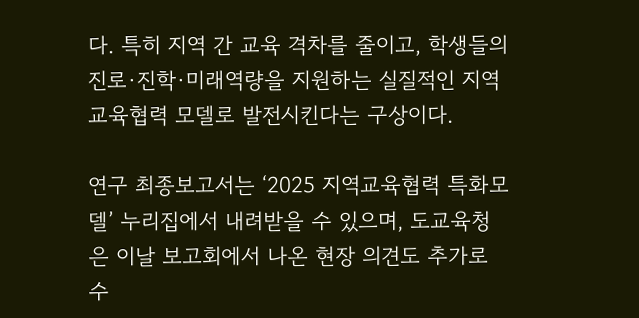다. 특히 지역 간 교육 격차를 줄이고, 학생들의 진로·진학·미래역량을 지원하는 실질적인 지역교육협력 모델로 발전시킨다는 구상이다.

연구 최종보고서는 ‘2025 지역교육협력 특화모델’ 누리집에서 내려받을 수 있으며, 도교육청은 이날 보고회에서 나온 현장 의견도 추가로 수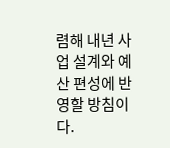렴해 내년 사업 설계와 예산 편성에 반영할 방침이다.